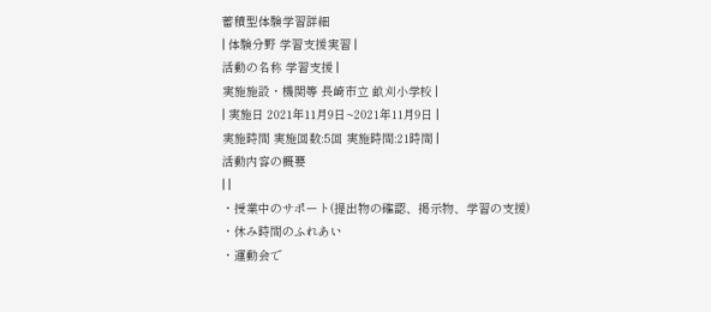蓄積型体験学習詳細
| 体験分野 学習支援実習 |
活動の名称 学習支援 |
実施施設・機関等 長崎市立 畝刈小学校 |
| 実施日 2021年11月9日~2021年11月9日 |
実施時間 実施回数:5回 実施時間:21時間 |
活動内容の概要
| |
・授業中のサポート(提出物の確認、掲示物、学習の支援)
・休み時間のふれあい
・運動会で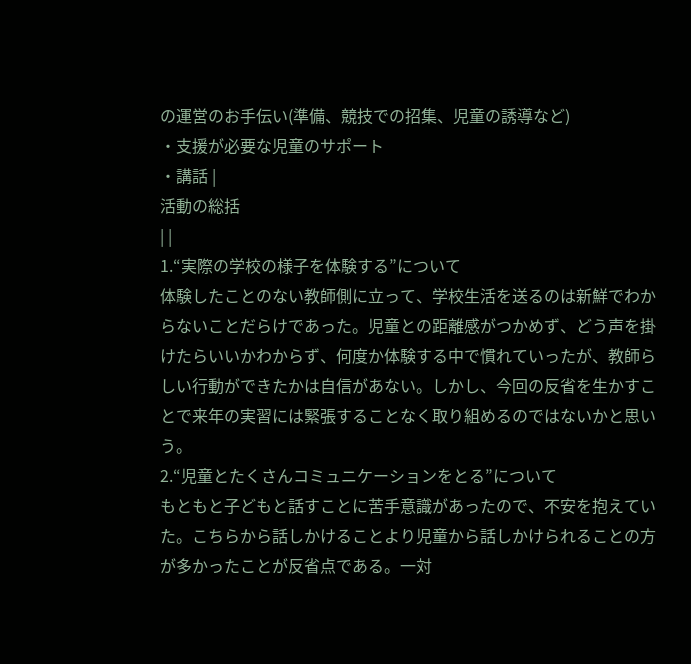の運営のお手伝い(準備、競技での招集、児童の誘導など)
・支援が必要な児童のサポート
・講話 |
活動の総括
| |
1.“実際の学校の様子を体験する”について
体験したことのない教師側に立って、学校生活を送るのは新鮮でわからないことだらけであった。児童との距離感がつかめず、どう声を掛けたらいいかわからず、何度か体験する中で慣れていったが、教師らしい行動ができたかは自信があない。しかし、今回の反省を生かすことで来年の実習には緊張することなく取り組めるのではないかと思いう。
2.“児童とたくさんコミュニケーションをとる”について
もともと子どもと話すことに苦手意識があったので、不安を抱えていた。こちらから話しかけることより児童から話しかけられることの方が多かったことが反省点である。一対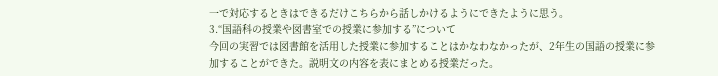一で対応するときはできるだけこちらから話しかけるようにできたように思う。
3.“国語科の授業や図書室での授業に参加する”について
今回の実習では図書館を活用した授業に参加することはかなわなかったが、2年生の国語の授業に参加することができた。説明文の内容を表にまとめる授業だった。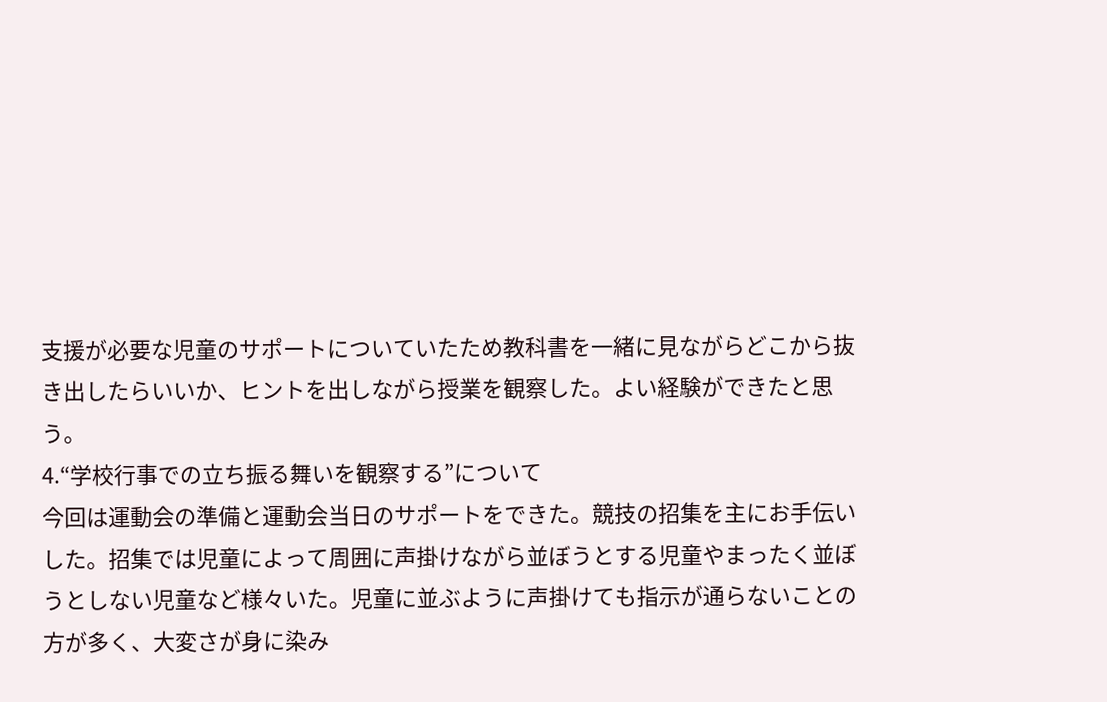支援が必要な児童のサポートについていたため教科書を一緒に見ながらどこから抜き出したらいいか、ヒントを出しながら授業を観察した。よい経験ができたと思う。
4.“学校行事での立ち振る舞いを観察する”について
今回は運動会の準備と運動会当日のサポートをできた。競技の招集を主にお手伝いした。招集では児童によって周囲に声掛けながら並ぼうとする児童やまったく並ぼうとしない児童など様々いた。児童に並ぶように声掛けても指示が通らないことの方が多く、大変さが身に染み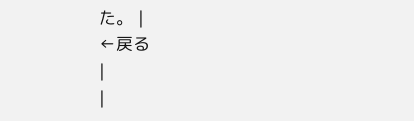た。 |
←戻る
|
|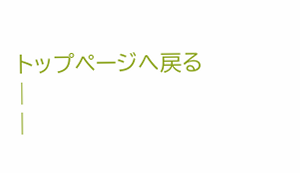トップページへ戻る
|
|